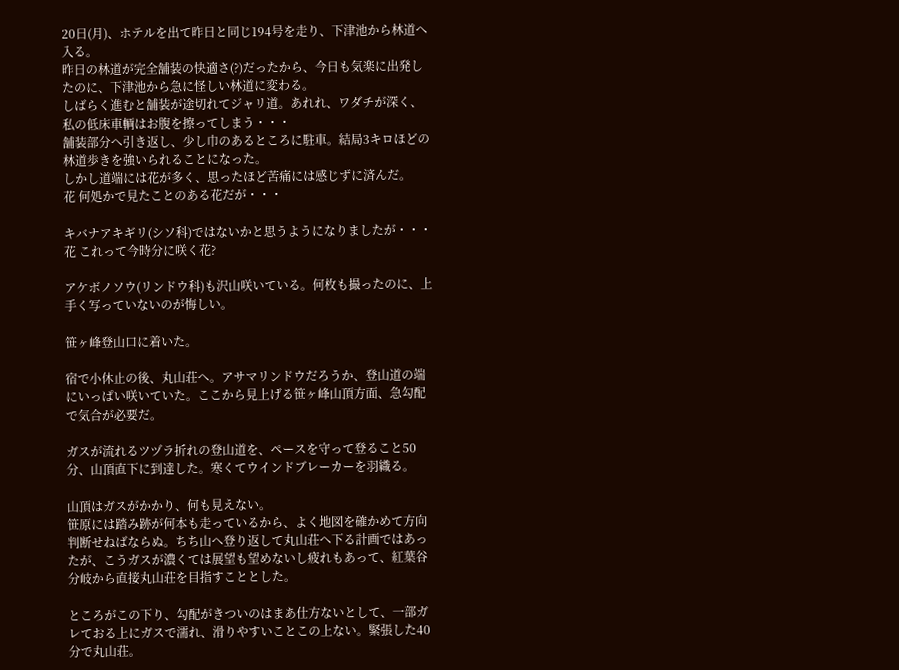20日(月)、ホテルを出て昨日と同じ194号を走り、下津池から林道へ入る。
昨日の林道が完全舗装の快適さ(?)だったから、今日も気楽に出発したのに、下津池から急に怪しい林道に変わる。
しばらく進むと舗装が途切れてジャリ道。あれれ、ワダチが深く、私の低床車輌はお腹を擦ってしまう・・・
舗装部分へ引き返し、少し巾のあるところに駐車。結局3キロほどの林道歩きを強いられることになった。
しかし道端には花が多く、思ったほど苦痛には感じずに済んだ。
花 何処かで見たことのある花だが・・・

キバナアキギリ(シソ科)ではないかと思うようになりましたが・・・
花 これって今時分に咲く花?

アケボノソウ(リンドウ科)も沢山咲いている。何枚も撮ったのに、上手く写っていないのが悔しい。

笹ヶ峰登山口に着いた。

宿で小休止の後、丸山荘へ。アサマリンドウだろうか、登山道の端にいっぱい咲いていた。ここから見上げる笹ヶ峰山頂方面、急勾配で気合が必要だ。

ガスが流れるツヅラ折れの登山道を、ペースを守って登ること50分、山頂直下に到達した。寒くてウインドブレーカーを羽織る。

山頂はガスがかかり、何も見えない。
笹原には踏み跡が何本も走っているから、よく地図を確かめて方向判断せねばならぬ。ちち山へ登り返して丸山荘へ下る計画ではあったが、こうガスが濃くては展望も望めないし疲れもあって、紅葉谷分岐から直接丸山荘を目指すこととした。

ところがこの下り、勾配がきついのはまあ仕方ないとして、一部ガレておる上にガスで濡れ、滑りやすいことこの上ない。緊張した40分で丸山荘。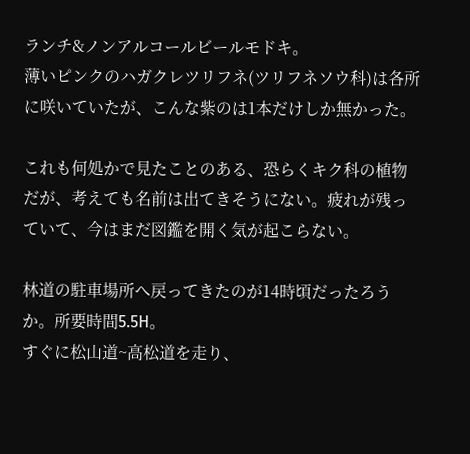ランチ&ノンアルコールビールモドキ。
薄いピンクのハガクレツリフネ(ツリフネソウ科)は各所に咲いていたが、こんな紫のは1本だけしか無かった。

これも何処かで見たことのある、恐らくキク科の植物だが、考えても名前は出てきそうにない。疲れが残っていて、今はまだ図鑑を開く気が起こらない。

林道の駐車場所へ戻ってきたのが14時頃だったろうか。所要時間5.5H。
すぐに松山道~高松道を走り、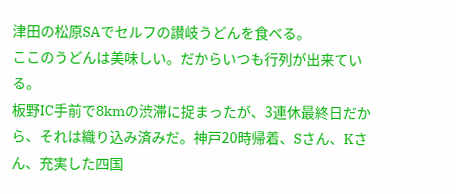津田の松原SAでセルフの讃岐うどんを食べる。
ここのうどんは美味しい。だからいつも行列が出来ている。
板野IC手前で8kmの渋滞に捉まったが、3連休最終日だから、それは織り込み済みだ。神戸20時帰着、Sさん、Kさん、充実した四国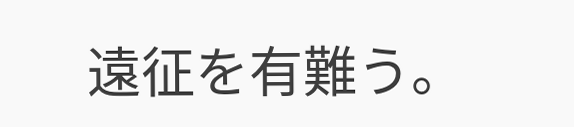遠征を有難う。